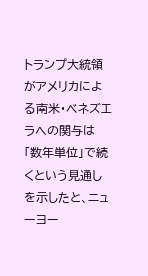トランプ大統領がアメリカによる南米・ベネズエラへの関与は「数年単位」で続くという見通しを示したと、ニューヨー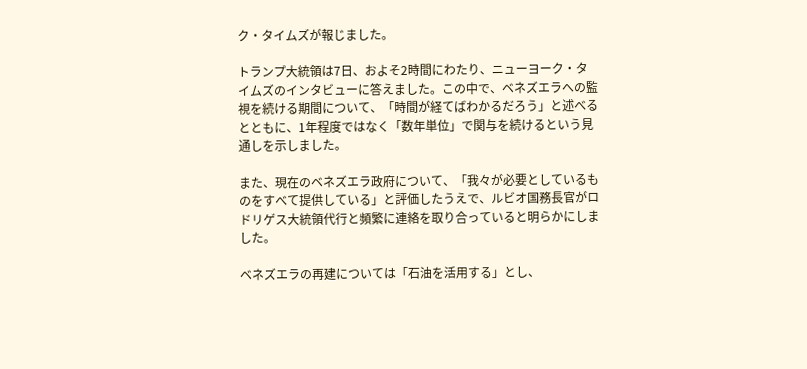ク・タイムズが報じました。

トランプ大統領は7日、およそ2時間にわたり、ニューヨーク・タイムズのインタビューに答えました。この中で、ベネズエラへの監視を続ける期間について、「時間が経てばわかるだろう」と述べるとともに、1年程度ではなく「数年単位」で関与を続けるという見通しを示しました。

また、現在のベネズエラ政府について、「我々が必要としているものをすべて提供している」と評価したうえで、ルビオ国務長官がロドリゲス大統領代行と頻繁に連絡を取り合っていると明らかにしました。

ベネズエラの再建については「石油を活用する」とし、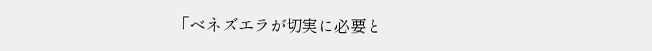「ベネズエラが切実に必要と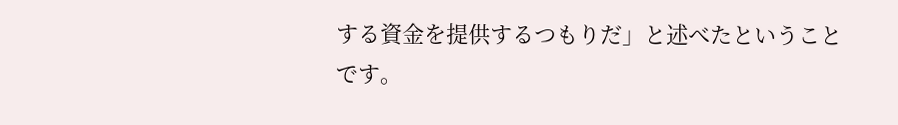する資金を提供するつもりだ」と述べたということです。